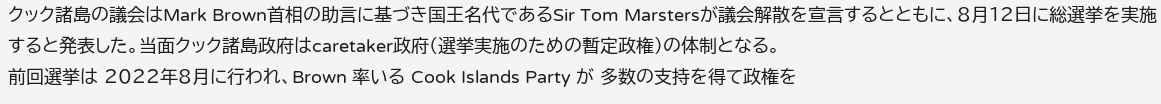クック諸島の議会はMark Brown首相の助言に基づき国王名代であるSir Tom Marstersが議会解散を宣言するとともに、8月12日に総選挙を実施すると発表した。当面クック諸島政府はcaretaker政府(選挙実施のための暫定政権)の体制となる。
前回選挙は 2022年8月に行われ、Brown 率いる Cook Islands Party が 多数の支持を得て政権を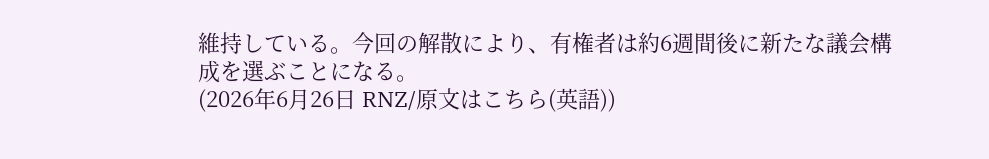維持している。今回の解散により、有権者は約6週間後に新たな議会構成を選ぶことになる。
(2026年6月26日 RNZ/原文はこちら(英語))